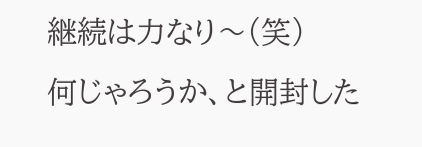継続は力なり〜(笑)
何じゃろうか、と開封した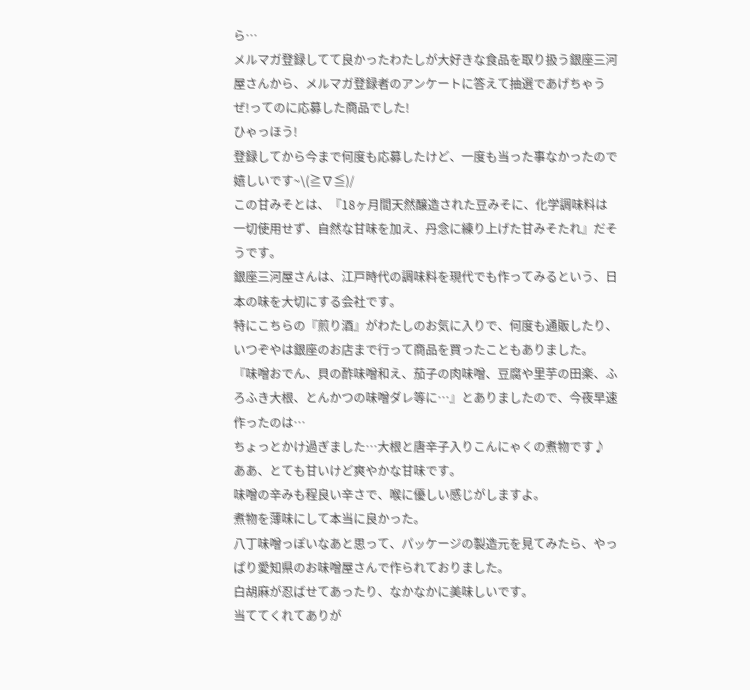ら…
メルマガ登録してて良かったわたしが大好きな食品を取り扱う銀座三河屋さんから、メルマガ登録者のアンケートに答えて抽選であげちゃうぜ!ってのに応募した商品でした!
ひゃっほう!
登録してから今まで何度も応募したけど、一度も当った事なかったので嬉しいです~\(≧∇≦)/
この甘みそとは、『18ヶ月間天然醸造された豆みそに、化学調味料は一切使用せず、自然な甘味を加え、丹念に練り上げた甘みそたれ』だそうです。
銀座三河屋さんは、江戸時代の調味料を現代でも作ってみるという、日本の味を大切にする会社です。
特にこちらの『煎り酒』がわたしのお気に入りで、何度も通販したり、いつぞやは銀座のお店まで行って商品を買ったこともありました。
『味噌おでん、貝の酢味噌和え、茄子の肉味噌、豆腐や里芋の田楽、ふろふき大根、とんかつの味噌ダレ等に…』とありましたので、今夜早速作ったのは…
ちょっとかけ過ぎました…大根と唐辛子入りこんにゃくの煮物です♪
ああ、とても甘いけど爽やかな甘味です。
味噌の辛みも程良い辛さで、喉に優しい感じがしますよ。
煮物を薄味にして本当に良かった。
八丁味噌っぽいなあと思って、パッケージの製造元を見てみたら、やっぱり愛知県のお味噌屋さんで作られておりました。
白胡麻が忍ばせてあったり、なかなかに美味しいです。
当ててくれてありが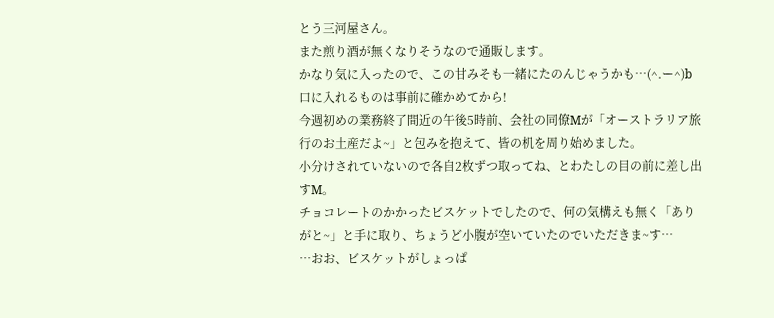とう三河屋さん。
また煎り酒が無くなりそうなので通販します。
かなり気に入ったので、この甘みそも一緒にたのんじゃうかも…(^.ー^)b
口に入れるものは事前に確かめてから!
今週初めの業務終了間近の午後5時前、会社の同僚Mが「オーストラリア旅行のお土産だよ~」と包みを抱えて、皆の机を周り始めました。
小分けされていないので各自2枚ずつ取ってね、とわたしの目の前に差し出すM。
チョコレートのかかったビスケットでしたので、何の気構えも無く「ありがと~」と手に取り、ちょうど小腹が空いていたのでいただきま~す…
…おお、ビスケットがしょっぱ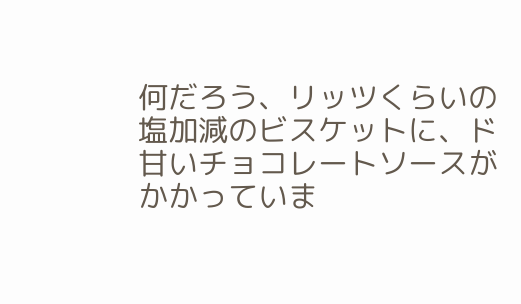何だろう、リッツくらいの塩加減のビスケットに、ド甘いチョコレートソースがかかっていま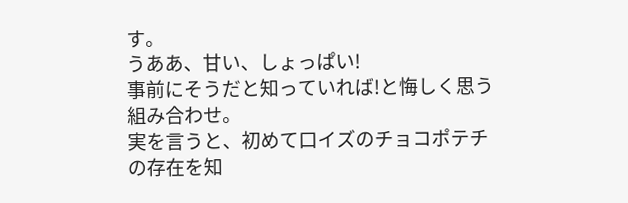す。
うああ、甘い、しょっぱい!
事前にそうだと知っていれば!と悔しく思う組み合わせ。
実を言うと、初めて口イズのチョコポテチの存在を知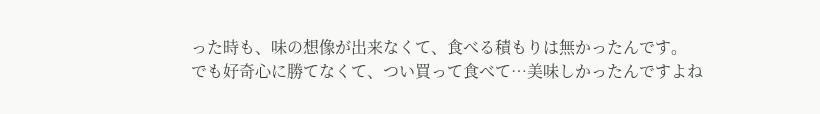った時も、味の想像が出来なくて、食べる積もりは無かったんです。
でも好奇心に勝てなくて、つい買って食べて…美味しかったんですよね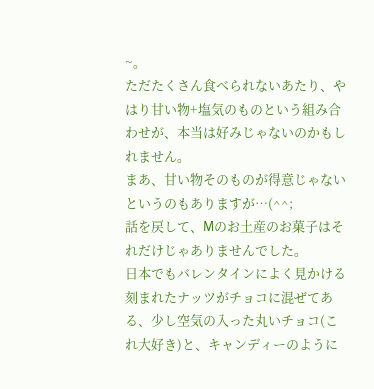~。
ただたくさん食べられないあたり、やはり甘い物+塩気のものという組み合わせが、本当は好みじゃないのかもしれません。
まあ、甘い物そのものが得意じゃないというのもありますが…(^^;
話を戻して、Mのお土産のお菓子はそれだけじゃありませんでした。
日本でもバレンタインによく見かける刻まれたナッツがチョコに混ぜてある、少し空気の入った丸いチョコ(これ大好き)と、キャンディーのように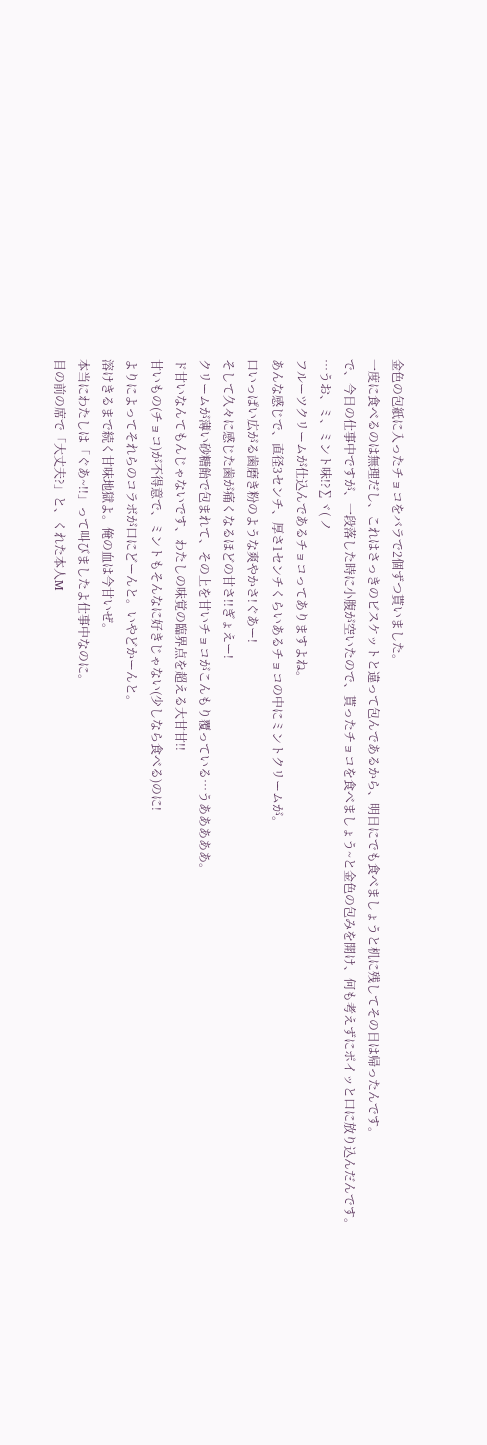金色の包紙に入ったチョコをバラで2個ずつ貰いました。
一度に食べるのは無理だし、これはさっきのビスケットと違って包んであるから、明日にでも食べましょうと机に残してその日は帰ったんです。
で、今日の仕事中ですが、一段落した時に小腹が空いたので、貰ったチョコを食べましょう~と金色の包みを開け、何も考えずにポイッと口に放り込んだんです。
…うお、ミ、ミント味!?∑ヾ( ノ
フルーツクリームが仕込んであるチョコってありますよね。
あんな感じで、直径3センチ、厚さ1センチくらいあるチョコの中にミントクリームが。
口いっぱい広がる歯磨き粉のような爽やかさ!ぐあー!
そして久々に感じた歯が痛くなるほどの甘さ!!ぎょえー!
クリームが薄い砂糖飴で包まれて、その上を甘いチョコがこんもり覆っている…うあああああ。
ド甘いなんてもんじゃないです、わたしの味覚の臨界点を超える大甘甘!!
甘いもの(チョコ)が不得意で、ミントもそんなに好きじゃない(少しなら食べる)のに!
よりによってそれらのコラボが口にどーんと。いやどかーんと。
溶けきるまで続く甘味地獄よ。俺の血は今甘いぜ。
本当にわたしは「ぐあ~!!」って叫びましたよ仕事中なのに。
目の前の席で「大丈夫?」と、くれた本人M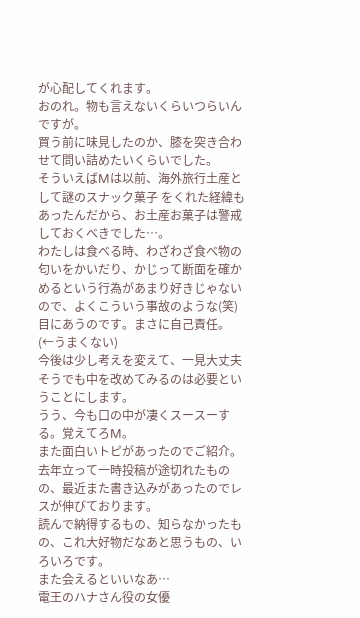が心配してくれます。
おのれ。物も言えないくらいつらいんですが。
買う前に味見したのか、膝を突き合わせて問い詰めたいくらいでした。
そういえばMは以前、海外旅行土産として謎のスナック菓子 をくれた経緯もあったんだから、お土産お菓子は警戒しておくべきでした…。
わたしは食べる時、わざわざ食べ物の匂いをかいだり、かじって断面を確かめるという行為があまり好きじゃないので、よくこういう事故のような(笑)目にあうのです。まさに自己責任。(←うまくない)
今後は少し考えを変えて、一見大丈夫そうでも中を改めてみるのは必要ということにします。
うう、今も口の中が凄くスースーする。覚えてろM。
また面白いトピがあったのでご紹介。
去年立って一時投稿が途切れたものの、最近また書き込みがあったのでレスが伸びております。
読んで納得するもの、知らなかったもの、これ大好物だなあと思うもの、いろいろです。
また会えるといいなあ…
電王のハナさん役の女優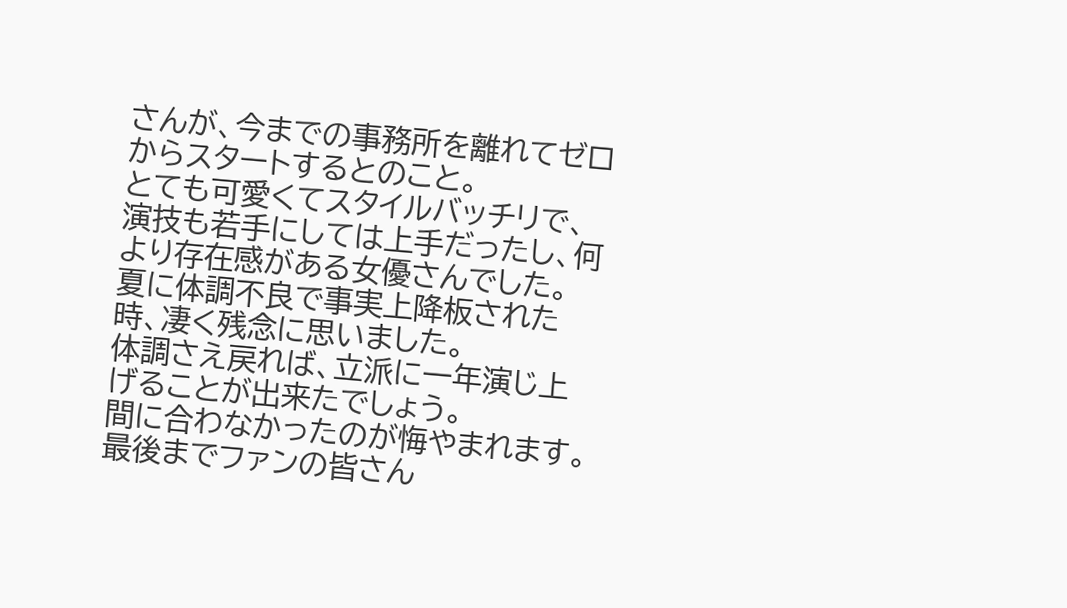さんが、今までの事務所を離れてゼロからスタートするとのこと。
とても可愛くてスタイルバッチリで、演技も若手にしては上手だったし、何より存在感がある女優さんでした。
夏に体調不良で事実上降板された時、凄く残念に思いました。
体調さえ戻れば、立派に一年演じ上げることが出来たでしょう。
間に合わなかったのが悔やまれます。
最後までファンの皆さん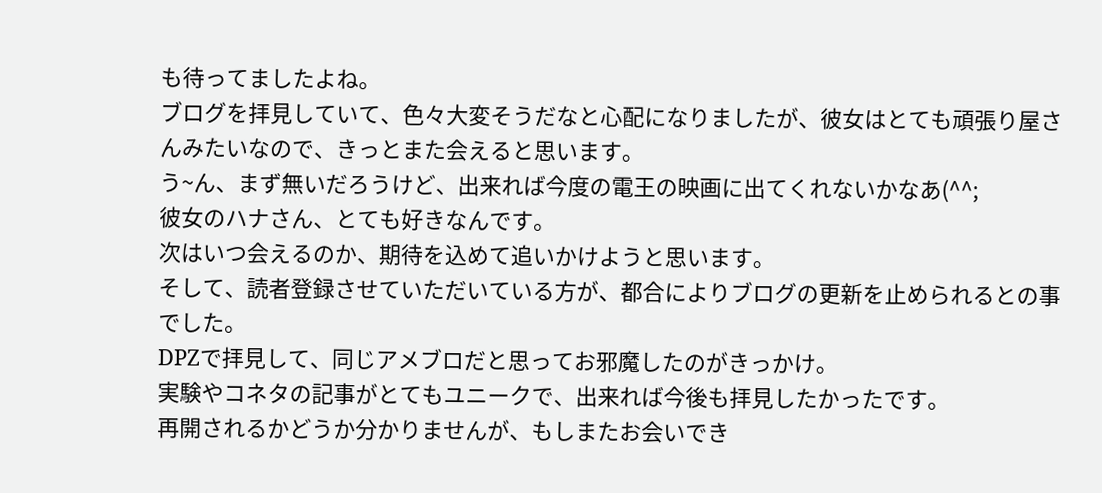も待ってましたよね。
ブログを拝見していて、色々大変そうだなと心配になりましたが、彼女はとても頑張り屋さんみたいなので、きっとまた会えると思います。
う~ん、まず無いだろうけど、出来れば今度の電王の映画に出てくれないかなあ(^^;
彼女のハナさん、とても好きなんです。
次はいつ会えるのか、期待を込めて追いかけようと思います。
そして、読者登録させていただいている方が、都合によりブログの更新を止められるとの事でした。
DPZで拝見して、同じアメブロだと思ってお邪魔したのがきっかけ。
実験やコネタの記事がとてもユニークで、出来れば今後も拝見したかったです。
再開されるかどうか分かりませんが、もしまたお会いでき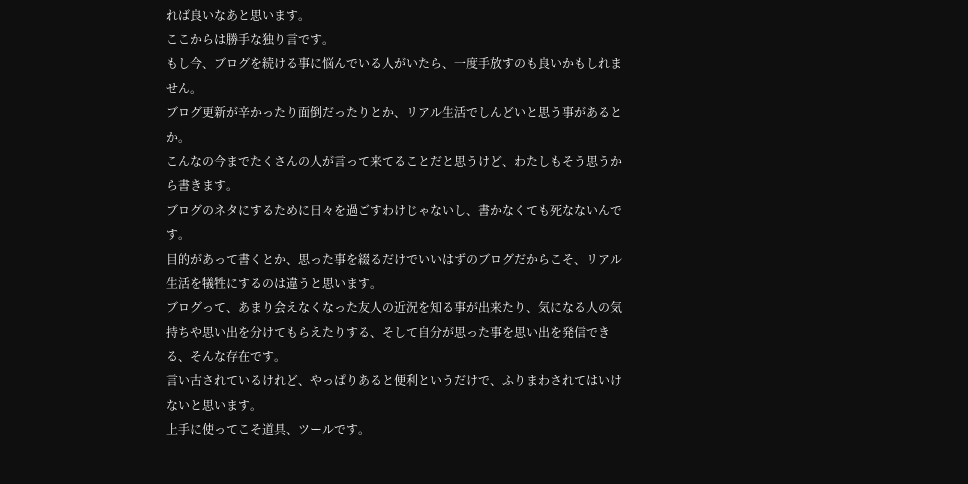れば良いなあと思います。
ここからは勝手な独り言です。
もし今、ブログを続ける事に悩んでいる人がいたら、一度手放すのも良いかもしれません。
ブログ更新が辛かったり面倒だったりとか、リアル生活でしんどいと思う事があるとか。
こんなの今までたくさんの人が言って来てることだと思うけど、わたしもそう思うから書きます。
ブログのネタにするために日々を過ごすわけじゃないし、書かなくても死なないんです。
目的があって書くとか、思った事を綴るだけでいいはずのブログだからこそ、リアル生活を犠牲にするのは違うと思います。
ブログって、あまり会えなくなった友人の近況を知る事が出来たり、気になる人の気持ちや思い出を分けてもらえたりする、そして自分が思った事を思い出を発信できる、そんな存在です。
言い古されているけれど、やっぱりあると便利というだけで、ふりまわされてはいけないと思います。
上手に使ってこそ道具、ツールです。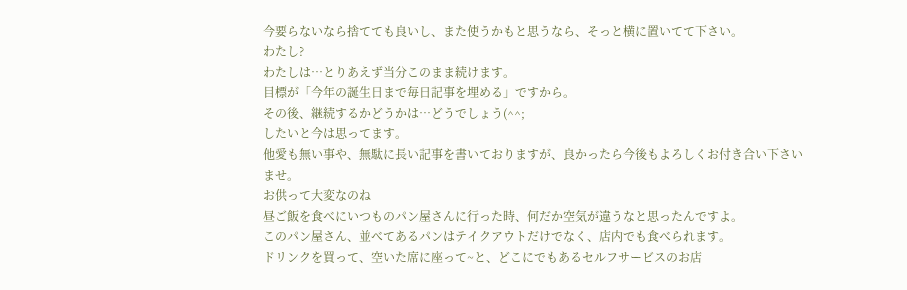今要らないなら捨てても良いし、また使うかもと思うなら、そっと横に置いてて下さい。
わたし?
わたしは…とりあえず当分このまま続けます。
目標が「今年の誕生日まで毎日記事を埋める」ですから。
その後、継続するかどうかは…どうでしょう(^^;
したいと今は思ってます。
他愛も無い事や、無駄に長い記事を書いておりますが、良かったら今後もよろしくお付き合い下さいませ。
お供って大変なのね
昼ご飯を食べにいつものパン屋さんに行った時、何だか空気が違うなと思ったんですよ。
このパン屋さん、並べてあるパンはテイクアウトだけでなく、店内でも食べられます。
ドリンクを買って、空いた席に座って~と、どこにでもあるセルフサービスのお店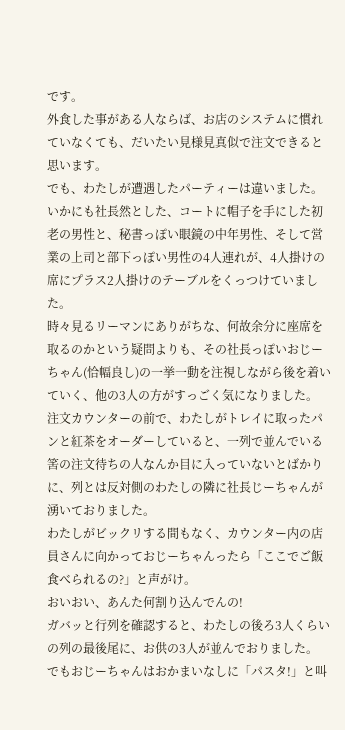です。
外食した事がある人ならば、お店のシステムに慣れていなくても、だいたい見様見真似で注文できると思います。
でも、わたしが遭遇したパーティーは違いました。
いかにも社長然とした、コートに帽子を手にした初老の男性と、秘書っぽい眼鏡の中年男性、そして営業の上司と部下っぽい男性の4人連れが、4人掛けの席にプラス2人掛けのテーブルをくっつけていました。
時々見るリーマンにありがちな、何故余分に座席を取るのかという疑問よりも、その社長っぽいおじーちゃん(恰幅良し)の一挙一動を注視しながら後を着いていく、他の3人の方がすっごく気になりました。
注文カウンターの前で、わたしがトレイに取ったパンと紅茶をオーダーしていると、一列で並んでいる筈の注文待ちの人なんか目に入っていないとばかりに、列とは反対側のわたしの隣に社長じーちゃんが湧いておりました。
わたしがビックリする間もなく、カウンター内の店員さんに向かっておじーちゃんったら「ここでご飯食べられるの?」と声がけ。
おいおい、あんた何割り込んでんの!
ガバッと行列を確認すると、わたしの後ろ3人くらいの列の最後尾に、お供の3人が並んでおりました。
でもおじーちゃんはおかまいなしに「パスタ!」と叫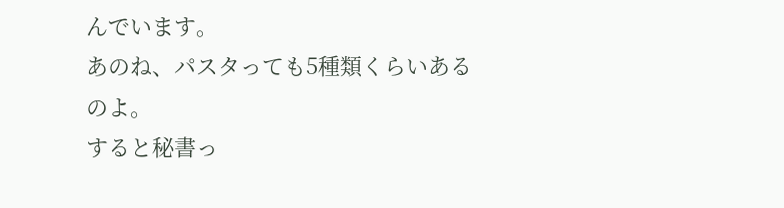んでいます。
あのね、パスタっても5種類くらいあるのよ。
すると秘書っ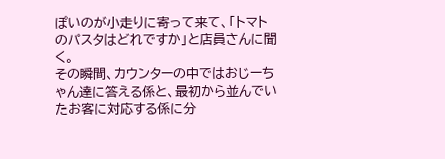ぽいのが小走りに寄って来て、「トマトのパスタはどれですか」と店員さんに聞く。
その瞬間、カウンターの中ではおじーちゃん達に答える係と、最初から並んでいたお客に対応する係に分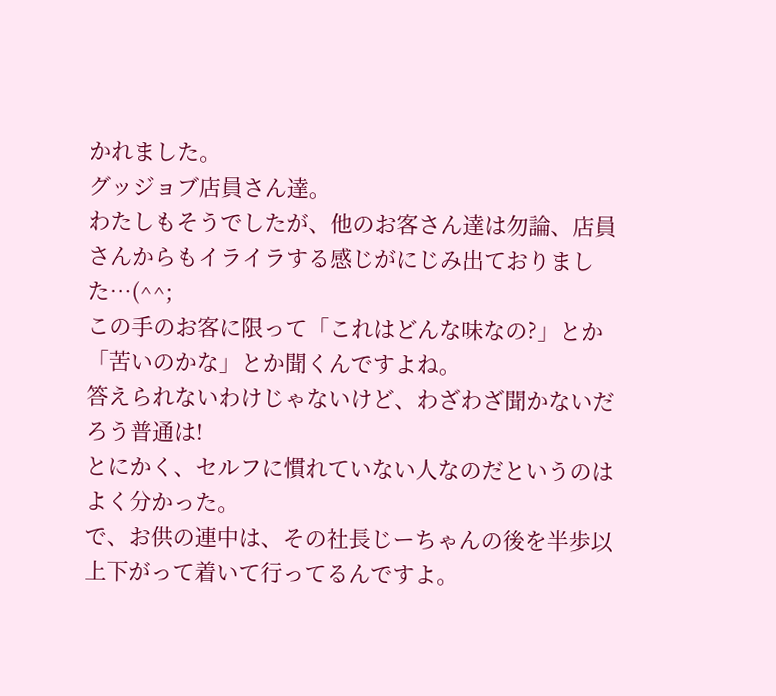かれました。
グッジョブ店員さん達。
わたしもそうでしたが、他のお客さん達は勿論、店員さんからもイライラする感じがにじみ出ておりました…(^^;
この手のお客に限って「これはどんな味なの?」とか「苦いのかな」とか聞くんですよね。
答えられないわけじゃないけど、わざわざ聞かないだろう普通は!
とにかく、セルフに慣れていない人なのだというのはよく分かった。
で、お供の連中は、その社長じーちゃんの後を半歩以上下がって着いて行ってるんですよ。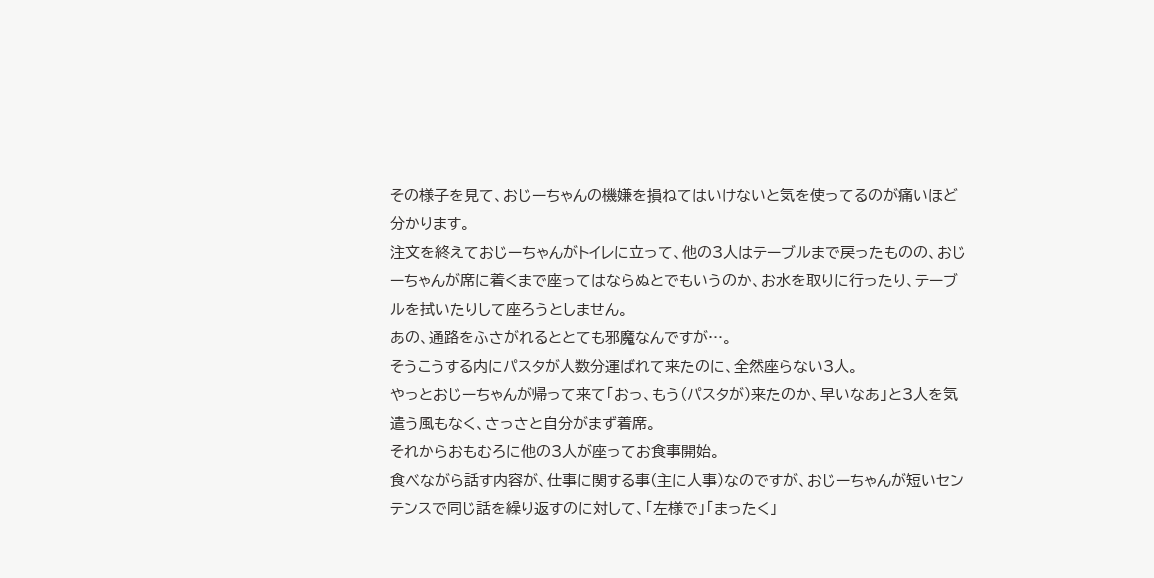その様子を見て、おじーちゃんの機嫌を損ねてはいけないと気を使ってるのが痛いほど分かります。
注文を終えておじーちゃんがトイレに立って、他の3人はテーブルまで戻ったものの、おじーちゃんが席に着くまで座ってはならぬとでもいうのか、お水を取りに行ったり、テーブルを拭いたりして座ろうとしません。
あの、通路をふさがれるととても邪魔なんですが…。
そうこうする内にパスタが人数分運ばれて来たのに、全然座らない3人。
やっとおじーちゃんが帰って来て「おっ、もう(パスタが)来たのか、早いなあ」と3人を気遣う風もなく、さっさと自分がまず着席。
それからおもむろに他の3人が座ってお食事開始。
食べながら話す内容が、仕事に関する事(主に人事)なのですが、おじーちゃんが短いセンテンスで同じ話を繰り返すのに対して、「左様で」「まったく」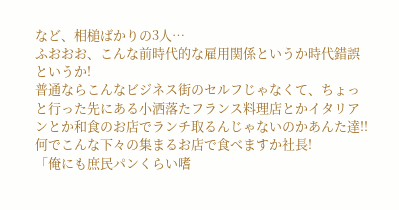など、相槌ばかりの3人…
ふおおお、こんな前時代的な雇用関係というか時代錯誤というか!
普通ならこんなビジネス街のセルフじゃなくて、ちょっと行った先にある小洒落たフランス料理店とかイタリアンとか和食のお店でランチ取るんじゃないのかあんた達!!
何でこんな下々の集まるお店で食べますか社長!
「俺にも庶民パンくらい嗜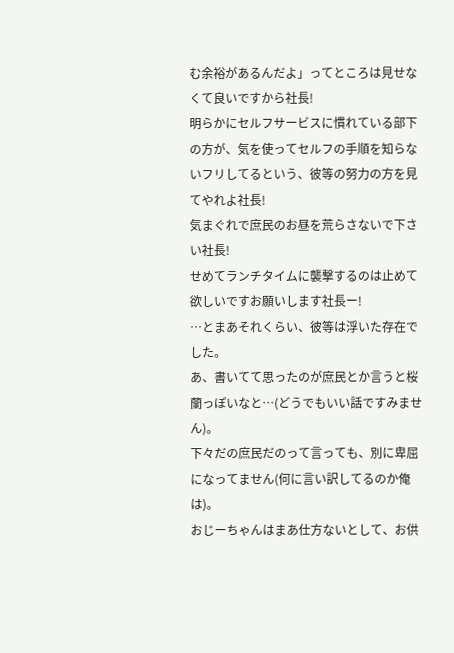む余裕があるんだよ」ってところは見せなくて良いですから社長!
明らかにセルフサービスに慣れている部下の方が、気を使ってセルフの手順を知らないフリしてるという、彼等の努力の方を見てやれよ社長!
気まぐれで庶民のお昼を荒らさないで下さい社長!
せめてランチタイムに襲撃するのは止めて欲しいですお願いします社長ー!
…とまあそれくらい、彼等は浮いた存在でした。
あ、書いてて思ったのが庶民とか言うと桜蘭っぽいなと…(どうでもいい話ですみません)。
下々だの庶民だのって言っても、別に卑屈になってません(何に言い訳してるのか俺は)。
おじーちゃんはまあ仕方ないとして、お供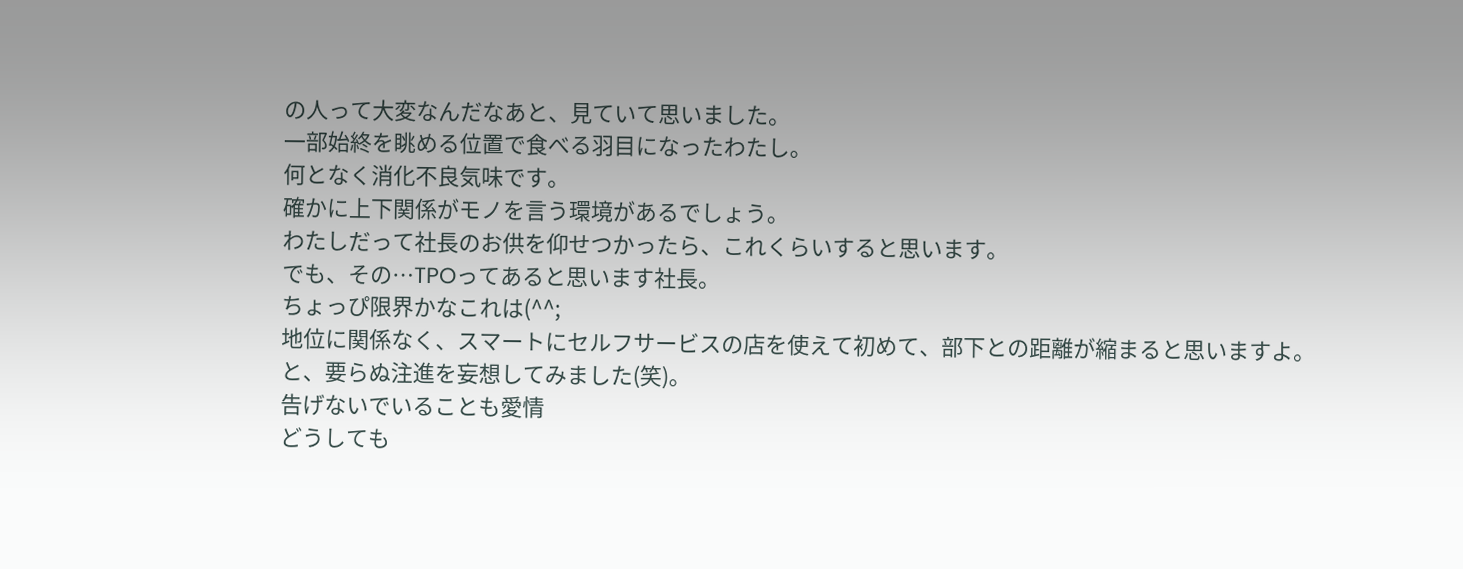の人って大変なんだなあと、見ていて思いました。
一部始終を眺める位置で食べる羽目になったわたし。
何となく消化不良気味です。
確かに上下関係がモノを言う環境があるでしょう。
わたしだって社長のお供を仰せつかったら、これくらいすると思います。
でも、その…TPOってあると思います社長。
ちょっぴ限界かなこれは(^^;
地位に関係なく、スマートにセルフサービスの店を使えて初めて、部下との距離が縮まると思いますよ。
と、要らぬ注進を妄想してみました(笑)。
告げないでいることも愛情
どうしても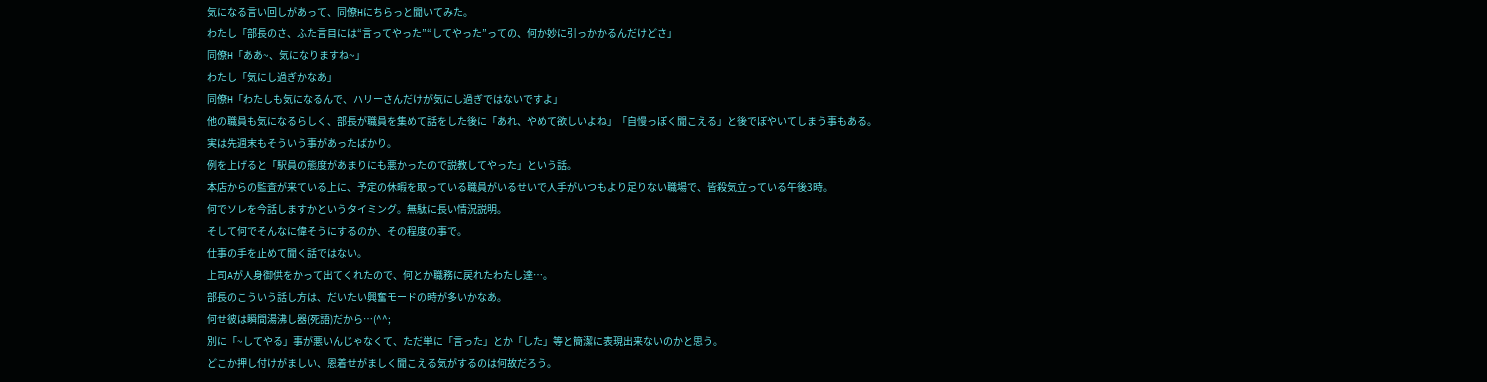気になる言い回しがあって、同僚Hにちらっと聞いてみた。
わたし「部長のさ、ふた言目には“言ってやった”“してやった”っての、何か妙に引っかかるんだけどさ」
同僚H「ああ~、気になりますね~」
わたし「気にし過ぎかなあ」
同僚H「わたしも気になるんで、ハリーさんだけが気にし過ぎではないですよ」
他の職員も気になるらしく、部長が職員を集めて話をした後に「あれ、やめて欲しいよね」「自慢っぽく聞こえる」と後でぼやいてしまう事もある。
実は先週末もそういう事があったばかり。
例を上げると「駅員の態度があまりにも悪かったので説教してやった」という話。
本店からの監査が来ている上に、予定の休暇を取っている職員がいるせいで人手がいつもより足りない職場で、皆殺気立っている午後3時。
何でソレを今話しますかというタイミング。無駄に長い情況説明。
そして何でそんなに偉そうにするのか、その程度の事で。
仕事の手を止めて聞く話ではない。
上司Aが人身御供をかって出てくれたので、何とか職務に戻れたわたし達…。
部長のこういう話し方は、だいたい興奮モードの時が多いかなあ。
何せ彼は瞬間湯沸し器(死語)だから…(^^;
別に「~してやる」事が悪いんじゃなくて、ただ単に「言った」とか「した」等と簡潔に表現出来ないのかと思う。
どこか押し付けがましい、恩着せがましく聞こえる気がするのは何故だろう。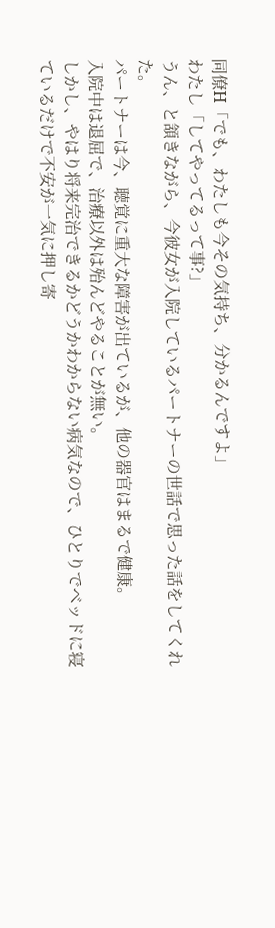同僚H「でも、わたしも今その気持ち、分かるんですよ」
わたし「してやってるって事?」
うん、と頷きながら、今彼女が入院しているパートナーの世話で思った話をしてくれた。
パートナーは今、聴覚に重大な障害が出ているが、他の器官はまるで健康。
入院中は退屈で、治療以外は殆んどやることが無い。
しかし、やはり将来完治できるかどうかわからない病気なので、ひとりでベッドに寝ているだけで不安が一気に押し寄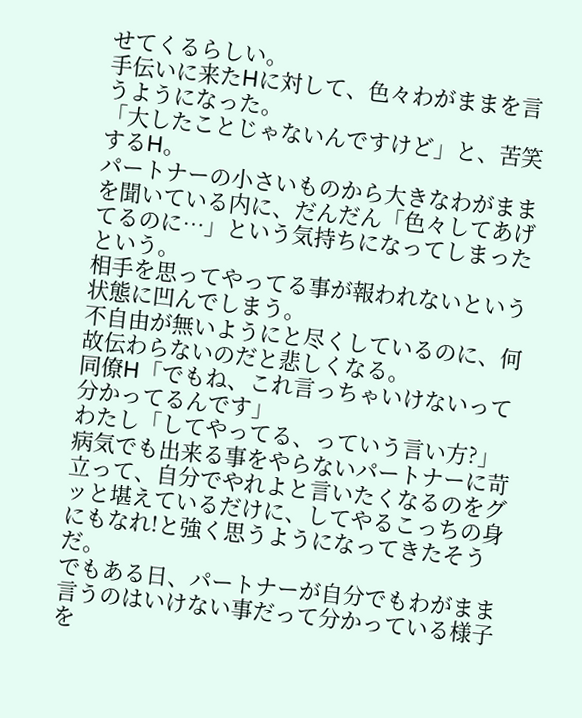せてくるらしい。
手伝いに来たHに対して、色々わがままを言うようになった。
「大したことじゃないんですけど」と、苦笑するH。
パートナーの小さいものから大きなわがままを聞いている内に、だんだん「色々してあげてるのに…」という気持ちになってしまったという。
相手を思ってやってる事が報われないという状態に凹んでしまう。
不自由が無いようにと尽くしているのに、何故伝わらないのだと悲しくなる。
同僚H「でもね、これ言っちゃいけないって分かってるんです」
わたし「してやってる、っていう言い方?」
病気でも出来る事をやらないパートナーに苛立って、自分でやれよと言いたくなるのをグッと堪えているだけに、してやるこっちの身にもなれ!と強く思うようになってきたそうだ。
でもある日、パートナーが自分でもわがまま言うのはいけない事だって分かっている様子を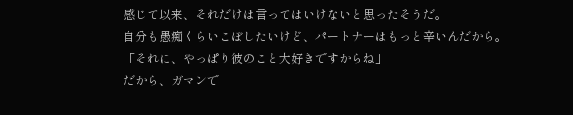感じて以来、それだけは言ってはいけないと思ったそうだ。
自分も愚痴くらいこぼしたいけど、パートナーはもっと辛いんだから。
「それに、やっぱり彼のこと大好きですからね」
だから、ガマンで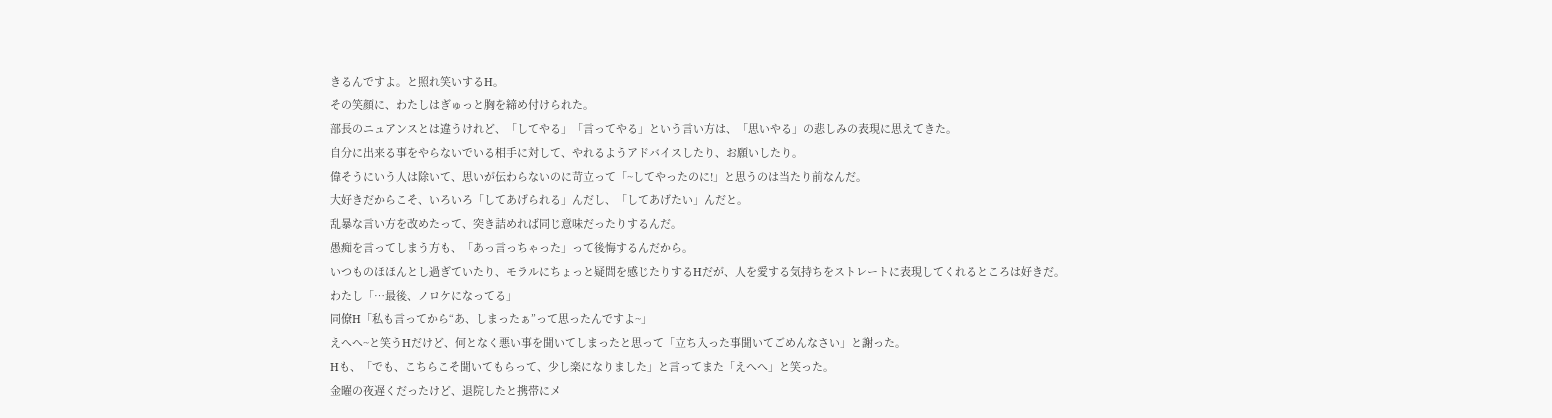きるんですよ。と照れ笑いするH。
その笑顔に、わたしはぎゅっと胸を締め付けられた。
部長のニュアンスとは違うけれど、「してやる」「言ってやる」という言い方は、「思いやる」の悲しみの表現に思えてきた。
自分に出来る事をやらないでいる相手に対して、やれるようアドバイスしたり、お願いしたり。
偉そうにいう人は除いて、思いが伝わらないのに苛立って「~してやったのに!」と思うのは当たり前なんだ。
大好きだからこそ、いろいろ「してあげられる」んだし、「してあげたい」んだと。
乱暴な言い方を改めたって、突き詰めれば同じ意味だったりするんだ。
愚痴を言ってしまう方も、「あっ言っちゃった」って後悔するんだから。
いつものほほんとし過ぎていたり、モラルにちょっと疑問を感じたりするHだが、人を愛する気持ちをストレートに表現してくれるところは好きだ。
わたし「…最後、ノロケになってる」
同僚H「私も言ってから“あ、しまったぁ”って思ったんですよ~」
えへへ~と笑うHだけど、何となく悪い事を聞いてしまったと思って「立ち入った事聞いてごめんなさい」と謝った。
Hも、「でも、こちらこそ聞いてもらって、少し楽になりました」と言ってまた「えへへ」と笑った。
金曜の夜遅くだったけど、退院したと携帯にメ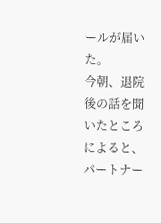ールが届いた。
今朝、退院後の話を聞いたところによると、パートナー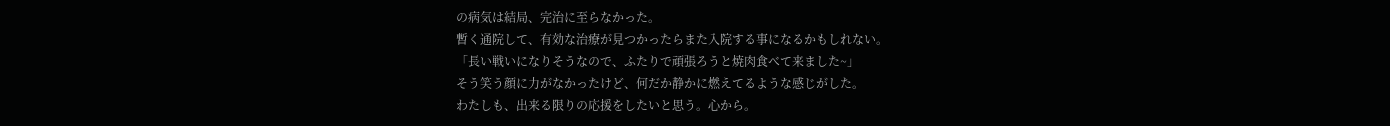の病気は結局、完治に至らなかった。
暫く通院して、有効な治療が見つかったらまた入院する事になるかもしれない。
「長い戦いになりそうなので、ふたりで頑張ろうと焼肉食べて来ました~」
そう笑う顔に力がなかったけど、何だか静かに燃えてるような感じがした。
わたしも、出来る限りの応援をしたいと思う。心から。